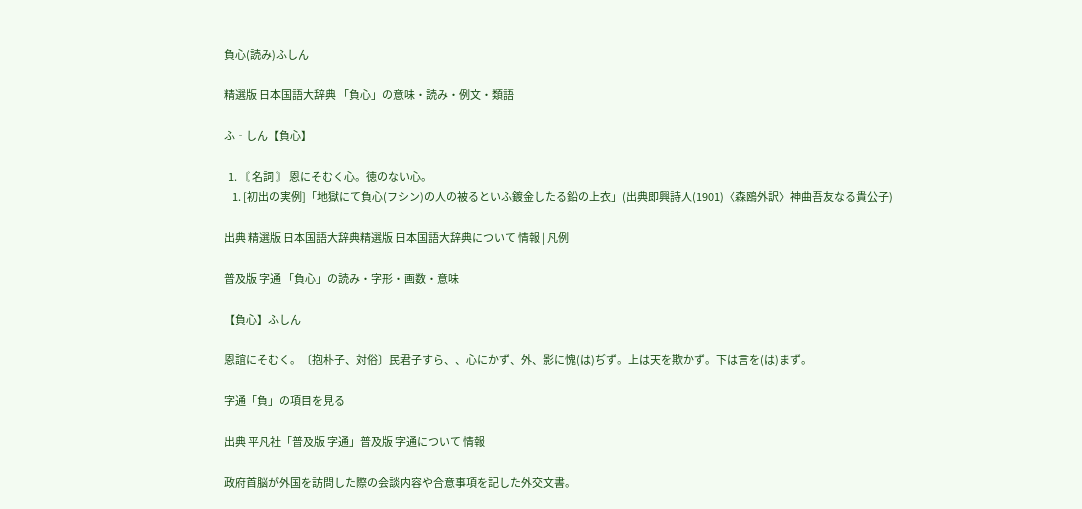負心(読み)ふしん

精選版 日本国語大辞典 「負心」の意味・読み・例文・類語

ふ‐しん【負心】

  1. 〘 名詞 〙 恩にそむく心。徳のない心。
    1. [初出の実例]「地獄にて負心(フシン)の人の被るといふ鍍金したる鉛の上衣」(出典即興詩人(1901)〈森鴎外訳〉神曲吾友なる貴公子)

出典 精選版 日本国語大辞典精選版 日本国語大辞典について 情報 | 凡例

普及版 字通 「負心」の読み・字形・画数・意味

【負心】ふしん

恩誼にそむく。〔抱朴子、対俗〕民君子すら、、心にかず、外、影に愧(は)ぢず。上は天を欺かず。下は言を(は)まず。

字通「負」の項目を見る

出典 平凡社「普及版 字通」普及版 字通について 情報

政府首脳が外国を訪問した際の会談内容や合意事項を記した外交文書。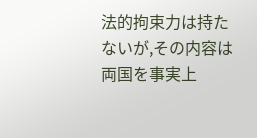法的拘束力は持たないが,その内容は両国を事実上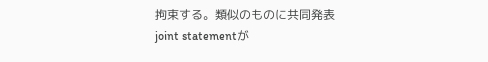拘束する。類似のものに共同発表 joint statementが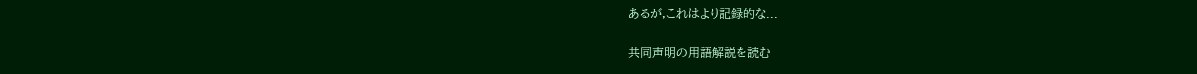あるが,これはより記録的な...

共同声明の用語解説を読む